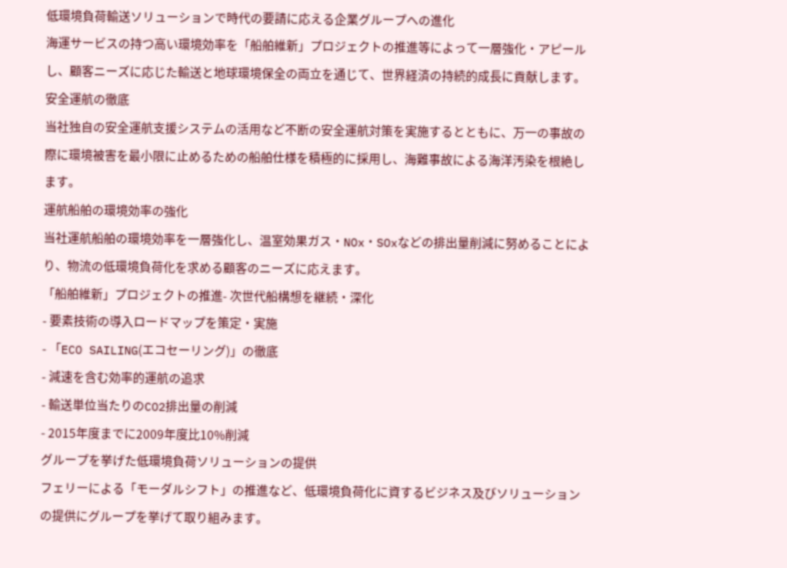低環境負荷輸送ソリューションで時代の要請に応える企業グループへの進化
海運サービスの持つ高い環境効率を「船舶維新」プロジェクトの推進等によって一層強化・アピールし、顧客ニーズに応じた輸送と地球環境保全の両立を通じて、世界経済の持続的成長に貢献します。
安全運航の徹底
当社独自の安全運航支援システムの活用など不断の安全運航対策を実施するとともに、万一の事故の際に環境被害を最小限に止めるための船舶仕様を積極的に採用し、海難事故による海洋汚染を根絶します。
運航船舶の環境効率の強化
当社運航船舶の環境効率を一層強化し、温室効果ガス・NOx・SOxなどの排出量削減に努めることにより、物流の低環境負荷化を求める顧客のニーズに応えます。
「船舶維新」プロジェクトの推進- 次世代船構想を継続・深化
- 要素技術の導入ロードマップを策定・実施
- 「ECO SAILING(エコセーリング)」の徹底
- 減速を含む効率的運航の追求
- 輸送単位当たりのCO2排出量の削減
- 2015年度までに2009年度比10%削減
グループを挙げた低環境負荷ソリューションの提供
フェリーによる「モーダルシフト」の推進など、低環境負荷化に資するビジネス及びソリューションの提供にグループを挙げて取り組みます。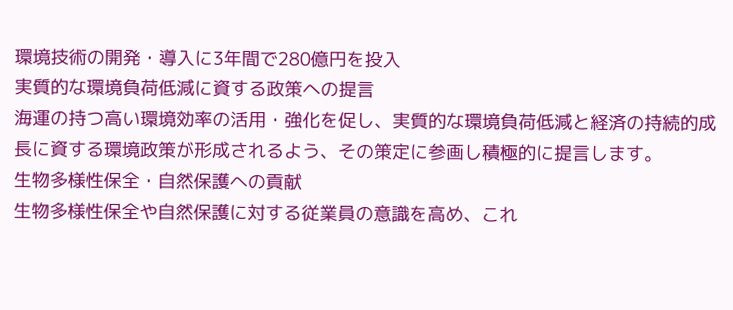環境技術の開発・導入に3年間で280億円を投入
実質的な環境負荷低減に資する政策への提言
海運の持つ高い環境効率の活用・強化を促し、実質的な環境負荷低減と経済の持続的成長に資する環境政策が形成されるよう、その策定に参画し積極的に提言します。
生物多様性保全・自然保護への貢献
生物多様性保全や自然保護に対する従業員の意識を高め、これ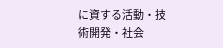に資する活動・技術開発・社会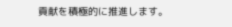貢献を積極的に推進します。